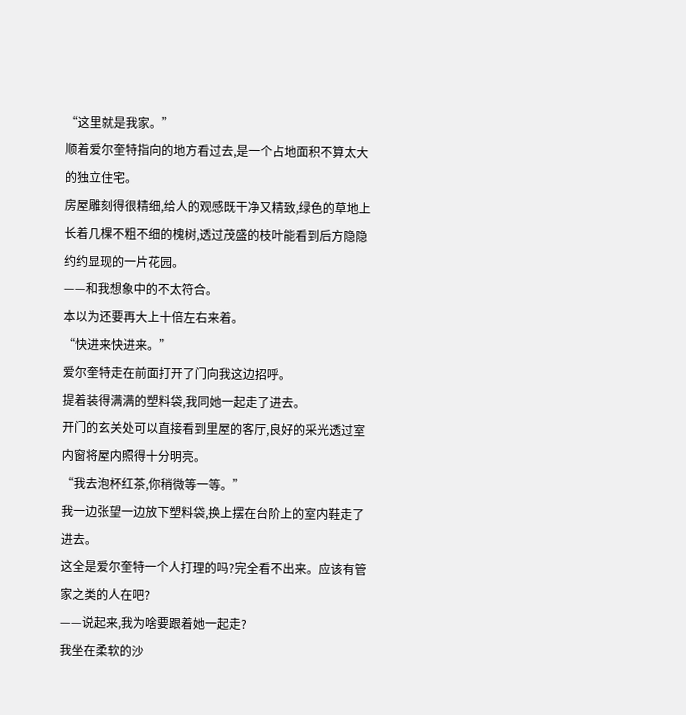“这里就是我家。”
顺着爱尔奎特指向的地方看过去,是一个占地面积不算太大的独立住宅。
房屋雕刻得很精细,给人的观感既干净又精致,绿色的草地上长着几棵不粗不细的槐树,透过茂盛的枝叶能看到后方隐隐约约显现的一片花园。
——和我想象中的不太符合。
本以为还要再大上十倍左右来着。
“快进来快进来。”
爱尔奎特走在前面打开了门向我这边招呼。
提着装得满满的塑料袋,我同她一起走了进去。
开门的玄关处可以直接看到里屋的客厅,良好的采光透过室内窗将屋内照得十分明亮。
“我去泡杯红茶,你稍微等一等。”
我一边张望一边放下塑料袋,换上摆在台阶上的室内鞋走了进去。
这全是爱尔奎特一个人打理的吗?完全看不出来。应该有管家之类的人在吧?
——说起来,我为啥要跟着她一起走?
我坐在柔软的沙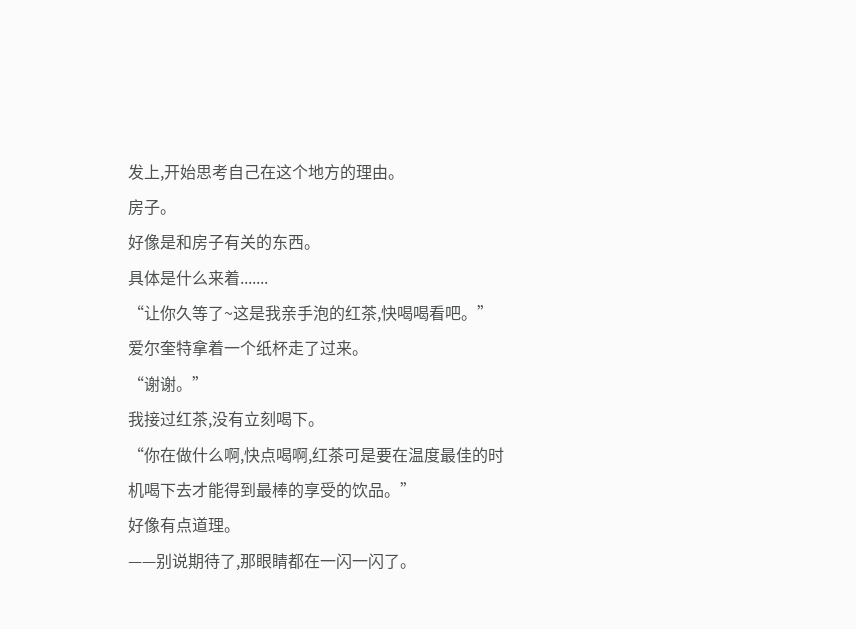发上,开始思考自己在这个地方的理由。
房子。
好像是和房子有关的东西。
具体是什么来着.......
“让你久等了~这是我亲手泡的红茶,快喝喝看吧。”
爱尔奎特拿着一个纸杯走了过来。
“谢谢。”
我接过红茶,没有立刻喝下。
“你在做什么啊,快点喝啊,红茶可是要在温度最佳的时机喝下去才能得到最棒的享受的饮品。”
好像有点道理。
——别说期待了,那眼睛都在一闪一闪了。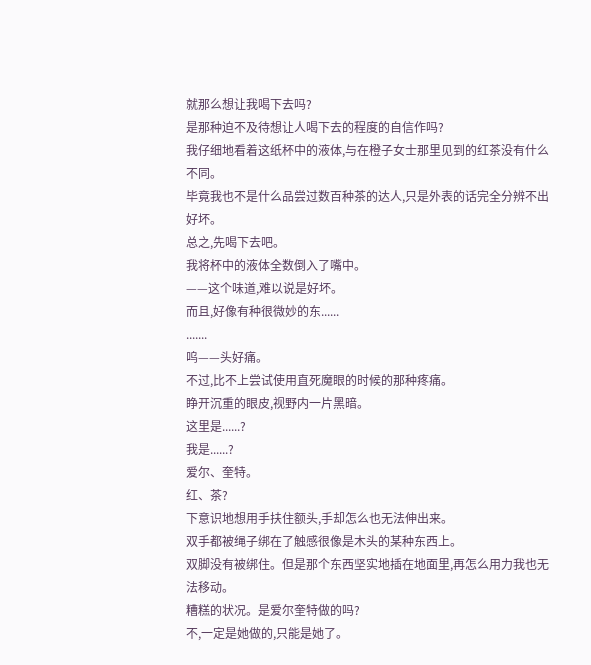就那么想让我喝下去吗?
是那种迫不及待想让人喝下去的程度的自信作吗?
我仔细地看着这纸杯中的液体,与在橙子女士那里见到的红茶没有什么不同。
毕竟我也不是什么品尝过数百种茶的达人,只是外表的话完全分辨不出好坏。
总之,先喝下去吧。
我将杯中的液体全数倒入了嘴中。
——这个味道,难以说是好坏。
而且,好像有种很微妙的东......
.......
呜——头好痛。
不过,比不上尝试使用直死魔眼的时候的那种疼痛。
睁开沉重的眼皮,视野内一片黑暗。
这里是......?
我是......?
爱尔、奎特。
红、茶?
下意识地想用手扶住额头,手却怎么也无法伸出来。
双手都被绳子绑在了触感很像是木头的某种东西上。
双脚没有被绑住。但是那个东西坚实地插在地面里,再怎么用力我也无法移动。
糟糕的状况。是爱尔奎特做的吗?
不,一定是她做的,只能是她了。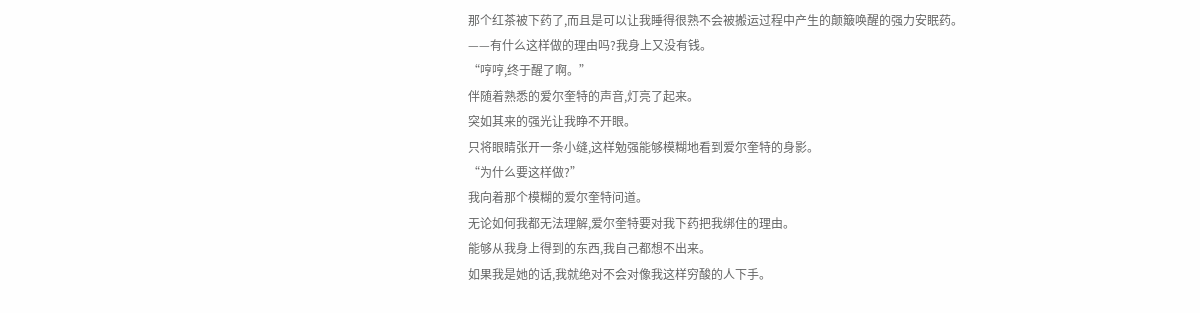那个红茶被下药了,而且是可以让我睡得很熟不会被搬运过程中产生的颠簸唤醒的强力安眠药。
——有什么这样做的理由吗?我身上又没有钱。
“哼哼,终于醒了啊。”
伴随着熟悉的爱尔奎特的声音,灯亮了起来。
突如其来的强光让我睁不开眼。
只将眼睛张开一条小缝,这样勉强能够模糊地看到爱尔奎特的身影。
“为什么要这样做?”
我向着那个模糊的爱尔奎特问道。
无论如何我都无法理解,爱尔奎特要对我下药把我绑住的理由。
能够从我身上得到的东西,我自己都想不出来。
如果我是她的话,我就绝对不会对像我这样穷酸的人下手。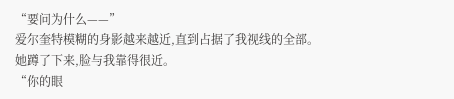“要问为什么——”
爱尔奎特模糊的身影越来越近,直到占据了我视线的全部。
她蹲了下来,脸与我靠得很近。
“你的眼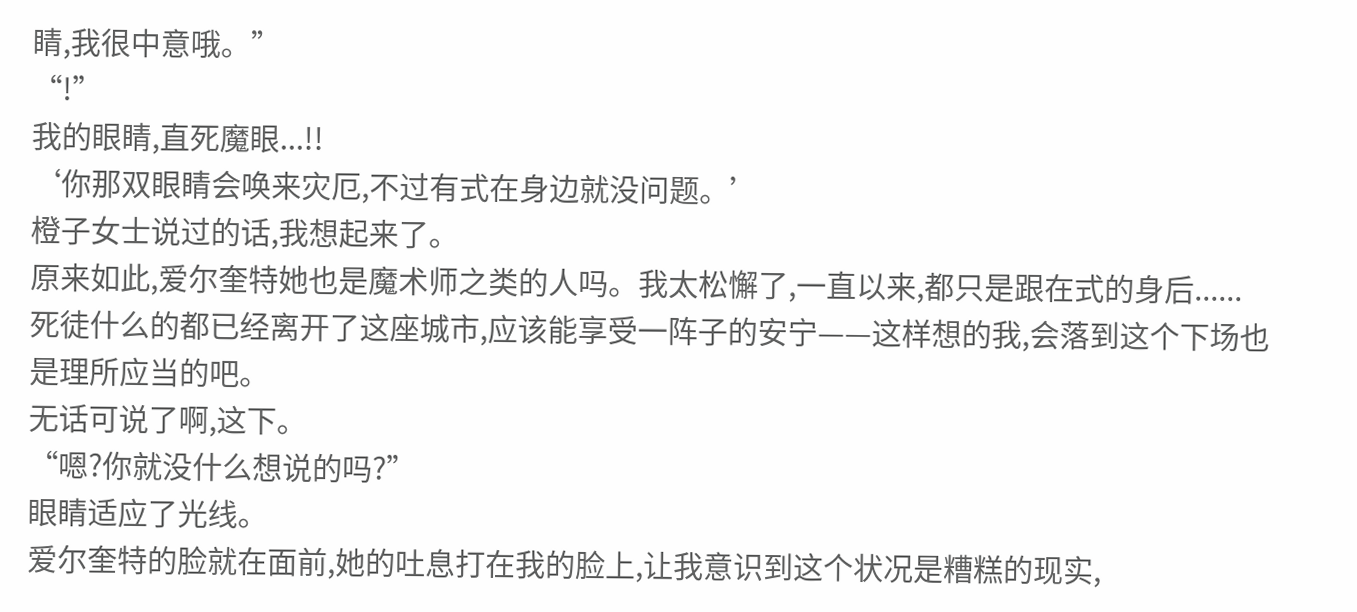睛,我很中意哦。”
“!”
我的眼睛,直死魔眼...!!
‘你那双眼睛会唤来灾厄,不过有式在身边就没问题。’
橙子女士说过的话,我想起来了。
原来如此,爱尔奎特她也是魔术师之类的人吗。我太松懈了,一直以来,都只是跟在式的身后......
死徒什么的都已经离开了这座城市,应该能享受一阵子的安宁——这样想的我,会落到这个下场也是理所应当的吧。
无话可说了啊,这下。
“嗯?你就没什么想说的吗?”
眼睛适应了光线。
爱尔奎特的脸就在面前,她的吐息打在我的脸上,让我意识到这个状况是糟糕的现实,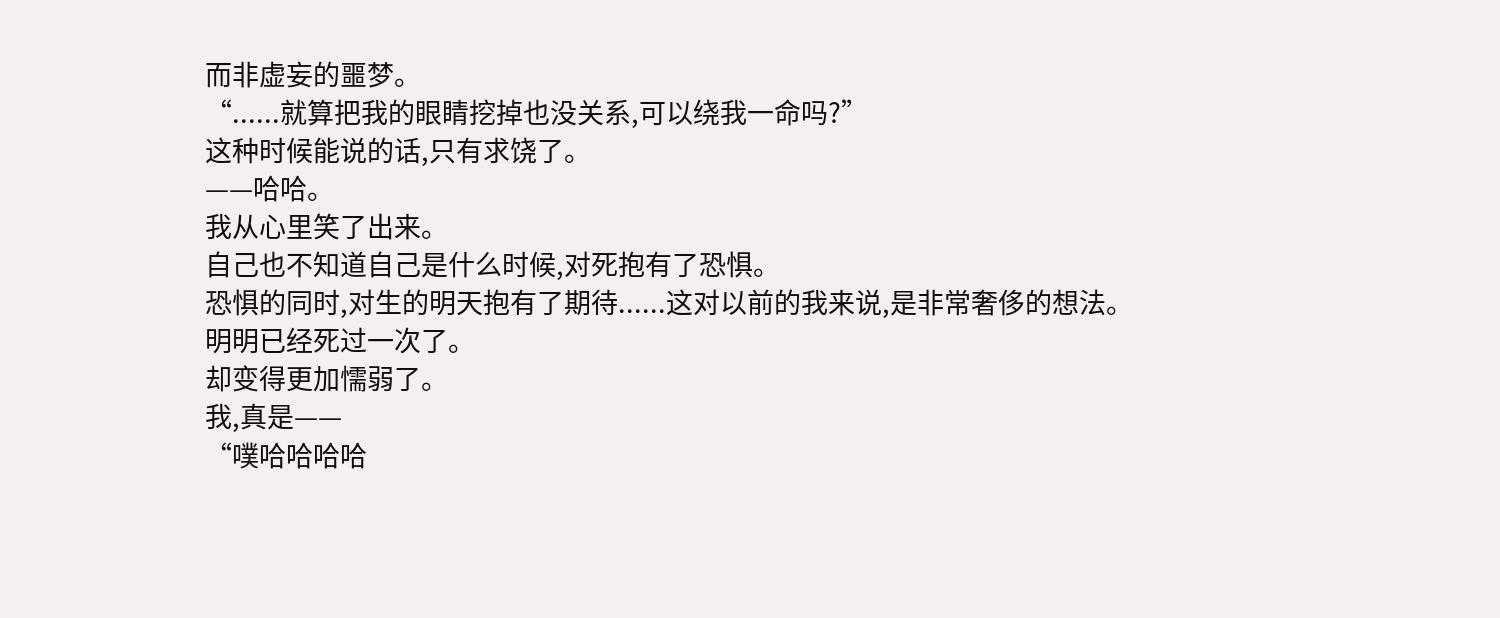而非虚妄的噩梦。
“......就算把我的眼睛挖掉也没关系,可以绕我一命吗?”
这种时候能说的话,只有求饶了。
——哈哈。
我从心里笑了出来。
自己也不知道自己是什么时候,对死抱有了恐惧。
恐惧的同时,对生的明天抱有了期待......这对以前的我来说,是非常奢侈的想法。
明明已经死过一次了。
却变得更加懦弱了。
我,真是——
“噗哈哈哈哈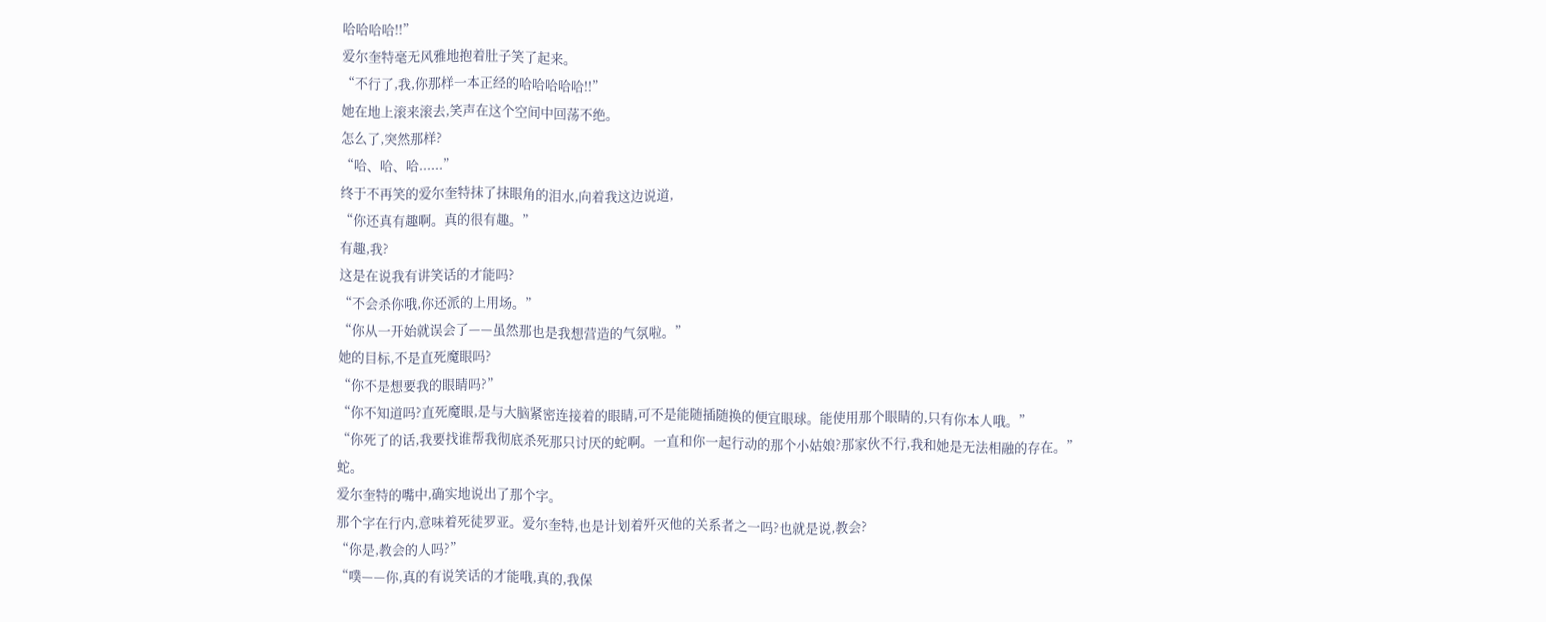哈哈哈哈!!”
爱尔奎特毫无风雅地抱着肚子笑了起来。
“不行了,我,你那样一本正经的哈哈哈哈哈!!”
她在地上滚来滚去,笑声在这个空间中回荡不绝。
怎么了,突然那样?
“哈、哈、哈......”
终于不再笑的爱尔奎特抹了抹眼角的泪水,向着我这边说道,
“你还真有趣啊。真的很有趣。”
有趣,我?
这是在说我有讲笑话的才能吗?
“不会杀你哦,你还派的上用场。”
“你从一开始就误会了——虽然那也是我想营造的气氛啦。”
她的目标,不是直死魔眼吗?
“你不是想要我的眼睛吗?”
“你不知道吗?直死魔眼,是与大脑紧密连接着的眼睛,可不是能随插随换的便宜眼球。能使用那个眼睛的,只有你本人哦。”
“你死了的话,我要找谁帮我彻底杀死那只讨厌的蛇啊。一直和你一起行动的那个小姑娘?那家伙不行,我和她是无法相融的存在。”
蛇。
爱尔奎特的嘴中,确实地说出了那个字。
那个字在行内,意味着死徒罗亚。爱尔奎特,也是计划着歼灭他的关系者之一吗?也就是说,教会?
“你是,教会的人吗?”
“噗——你,真的有说笑话的才能哦,真的,我保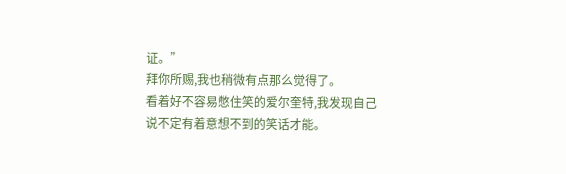证。”
拜你所赐,我也稍微有点那么觉得了。
看着好不容易憋住笑的爱尔奎特,我发现自己说不定有着意想不到的笑话才能。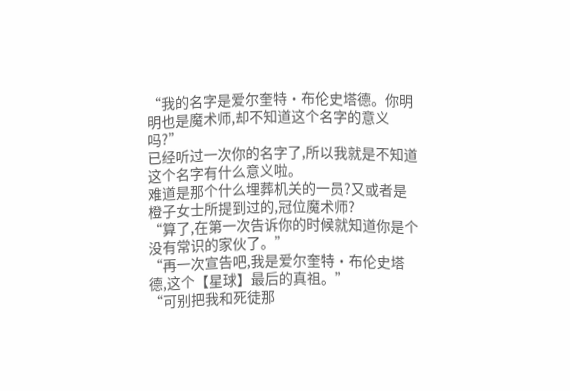“我的名字是爱尔奎特·布伦史塔德。你明明也是魔术师,却不知道这个名字的意义吗?”
已经听过一次你的名字了,所以我就是不知道这个名字有什么意义啦。
难道是那个什么埋葬机关的一员?又或者是橙子女士所提到过的,冠位魔术师?
“算了,在第一次告诉你的时候就知道你是个没有常识的家伙了。”
“再一次宣告吧,我是爱尔奎特·布伦史塔德,这个【星球】最后的真祖。”
“可别把我和死徒那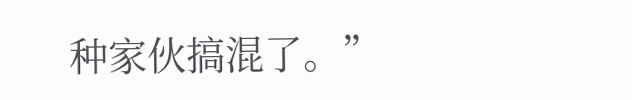种家伙搞混了。”